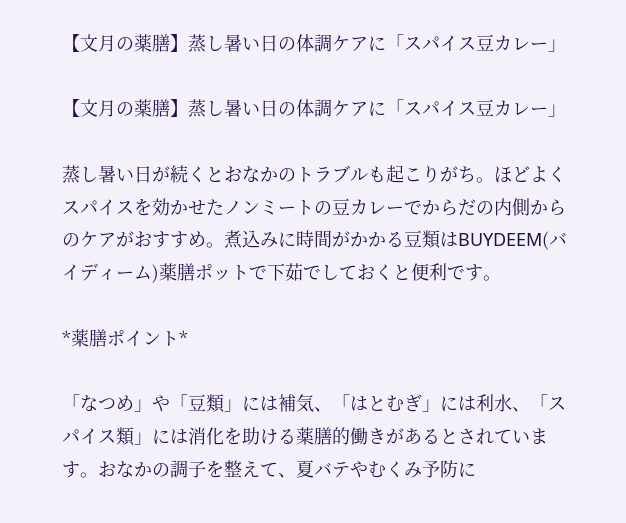【文月の薬膳】蒸し暑い日の体調ケアに「スパイス豆カレー」

【文月の薬膳】蒸し暑い日の体調ケアに「スパイス豆カレー」

蒸し暑い日が続くとおなかのトラブルも起こりがち。ほどよくスパイスを効かせたノンミートの豆カレーでからだの内側からのケアがおすすめ。煮込みに時間がかかる豆類はBUYDEEM(バイディーム)薬膳ポットで下茹でしておくと便利です。

*薬膳ポイント*

「なつめ」や「豆類」には補気、「はとむぎ」には利水、「スパイス類」には消化を助ける薬膳的働きがあるとされています。おなかの調子を整えて、夏バテやむくみ予防に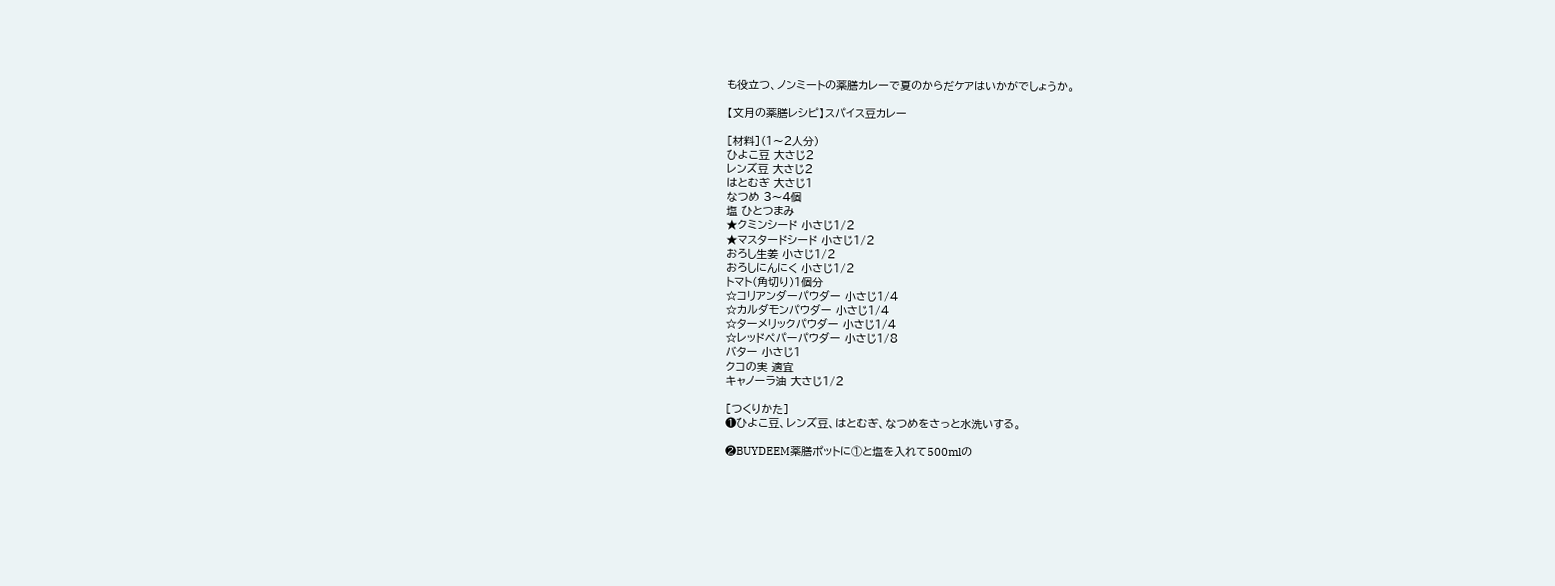も役立つ、ノンミートの薬膳カレーで夏のからだケアはいかがでしょうか。

【文月の薬膳レシピ】スパイス豆カレー

[材料](1〜2人分)
ひよこ豆 大さじ2
レンズ豆 大さじ2
はとむぎ 大さじ1
なつめ 3〜4個
塩 ひとつまみ
★クミンシード 小さじ1/2
★マスタードシード 小さじ1/2
おろし生姜 小さじ1/2
おろしにんにく 小さじ1/2
トマト(角切り)1個分
☆コリアンダーパウダー 小さじ1/4
☆カルダモンパウダー 小さじ1/4
☆ターメリックパウダー 小さじ1/4
☆レッドペパーパウダー 小さじ1/8
バター 小さじ1
クコの実 適宜
キャノーラ油 大さじ1/2

[つくりかた]
❶ひよこ豆、レンズ豆、はとむぎ、なつめをさっと水洗いする。

❷BUYDEEM薬膳ポットに①と塩を入れて500mlの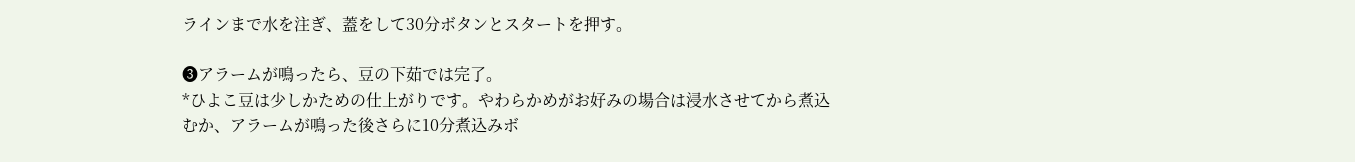ラインまで水を注ぎ、蓋をして30分ボタンとスタートを押す。

❸アラームが鳴ったら、豆の下茹では完了。
*ひよこ豆は少しかための仕上がりです。やわらかめがお好みの場合は浸水させてから煮込むか、アラームが鳴った後さらに10分煮込みボ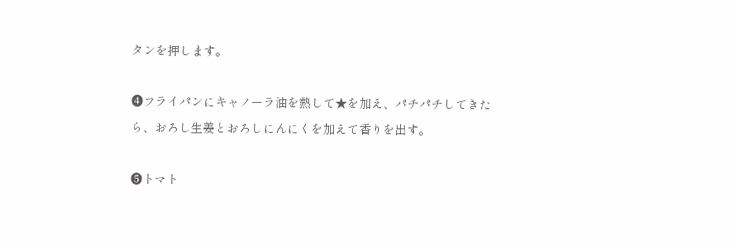タンを押します。

❹フライパンにキャノーラ油を熱して★を加え、パチパチしてきたら、おろし生姜とおろしにんにくを加えて香りを出す。

❺トマト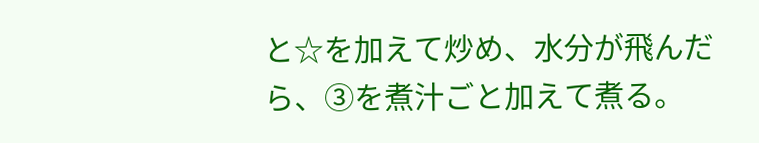と☆を加えて炒め、水分が飛んだら、③を煮汁ごと加えて煮る。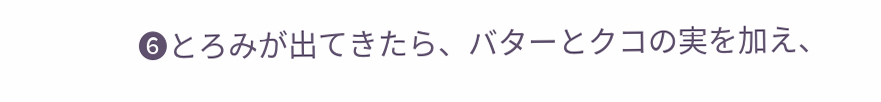❻とろみが出てきたら、バターとクコの実を加え、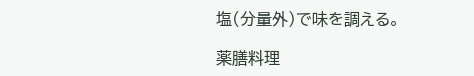塩(分量外)で味を調える。

薬膳料理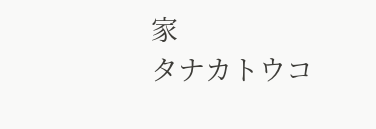家
タナカトウコ